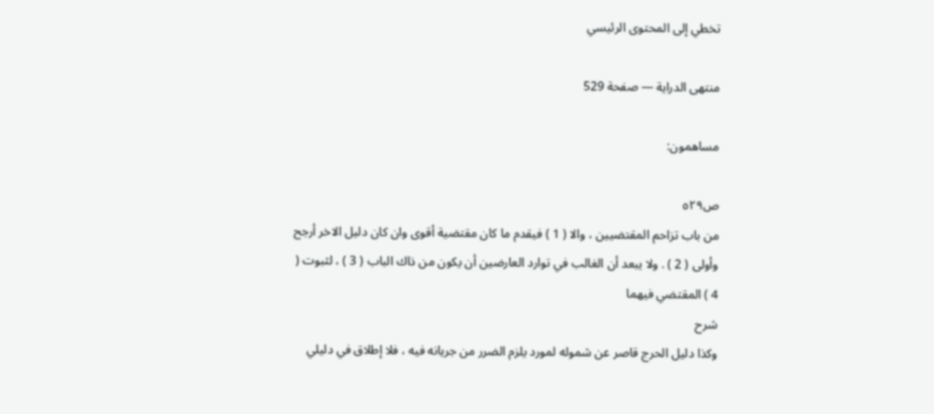تخطي إلى المحتوى الرئيسي

منتهى الدراية — صفحة 529

مساهمون:

ص٥٢٩
من باب تزاحم المقتضيين ، والا ( 1 ) فيقدم ما كان مقتضية أقوى وان كان دليل الاخر أرجح وأولى ( 2 ) . ولا يبعد أن الغالب في توارد العارضين أن يكون من ذاك الباب ( 3 ) ، لثبوت ( 4 ) المقتضي فيهما
شرح
وكذا دليل الحرج قاصر عن شموله لمورد يلزم الضرر من جريانه فيه ، فلا إطلاق في دليلي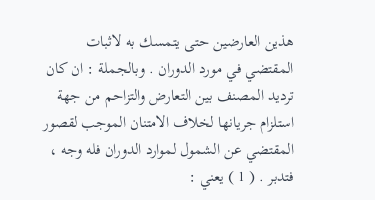هذين العارضين حتى يتمسك به لاثبات المقتضي في مورد الدوران . وبالجملة : ان كان ترديد المصنف بين التعارض والتزاحم من جهة استلزام جريانها لخلاف الامتنان الموجب لقصور المقتضي عن الشمول لموارد الدوران فله وجه ، فتدبر . ( 1 ) يعني :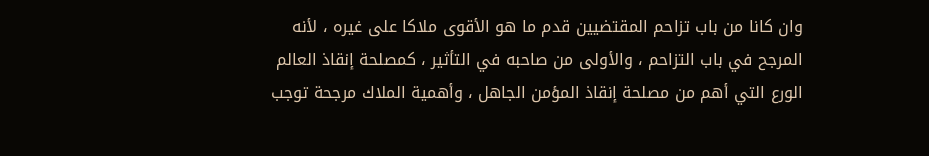وان كانا من باب تزاحم المقتضيين قدم ما هو الأقوى ملاكا على غيره ، لأنه المرجح في باب التزاحم ، والأولى من صاحبه في التأثير ، كمصلحة إنقاذ العالم الورع التي أهم من مصلحة إنقاذ المؤمن الجاهل ، وأهمية الملاك مرجحة توجب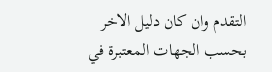التقدم وان كان دليل الاخر بحسب الجهات المعتبرة في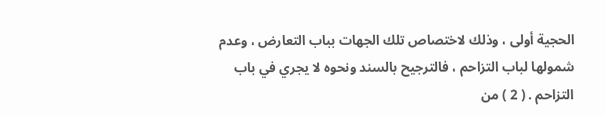الحجية أولى ، وذلك لاختصاص تلك الجهات بباب التعارض ، وعدم شمولها لباب التزاحم ، فالترجيح بالسند ونحوه لا يجري في باب التزاحم . ( 2 ) من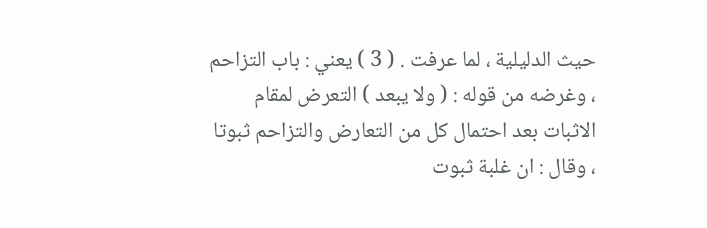حيث الدليلية ، لما عرفت . ( 3 ) يعني : باب التزاحم ، وغرضه من قوله : ( ولا يبعد ) التعرض لمقام الاثبات بعد احتمال كل من التعارض والتزاحم ثبوتا ، وقال : ان غلبة ثبوت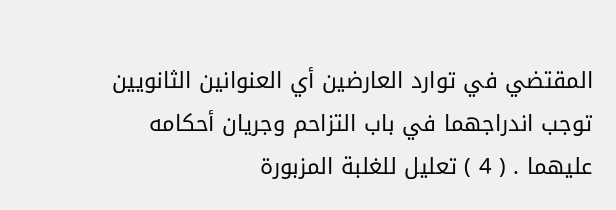المقتضي في توارد العارضين أي العنوانين الثانويين توجب اندراجهما في باب التزاحم وجريان أحكامه عليهما . ( 4 ) تعليل للغلبة المزبورة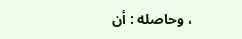، وحاصله : أن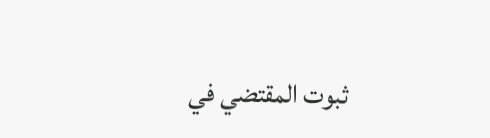ثبوت المقتضي في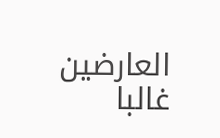العارضين غالبا